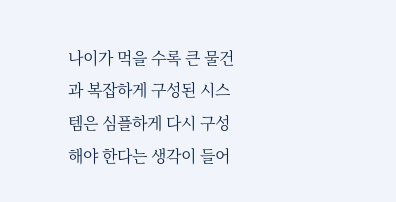나이가 먹을 수록 큰 물건과 복잡하게 구성된 시스템은 심플하게 다시 구성해야 한다는 생각이 들어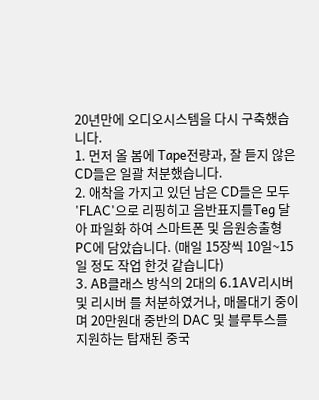20년만에 오디오시스템을 다시 구축했습니다.
1. 먼저 올 봄에 Tape전량과, 잘 듣지 않은 CD들은 일괄 처분했습니다.
2. 애착을 가지고 있던 남은 CD들은 모두 'FLAC'으로 리핑히고 음반표지를Teg 달아 파일화 하여 스마트폰 및 음원송출형 PC에 담았습니다. (매일 15장씩 10일~15일 정도 작업 한것 같습니다)
3. AB클래스 방식의 2대의 6.1AV리시버 및 리시버 를 처분하였거나, 매몰대기 중이며 20만원대 중반의 DAC 및 블루투스를 지원하는 탑재된 중국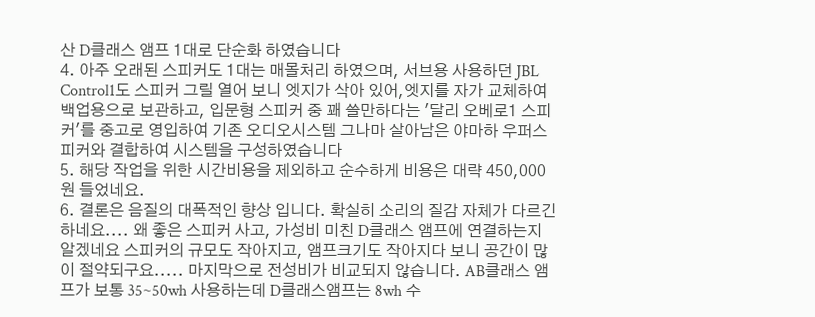산 D클래스 앰프 1대로 단순화 하였습니다
4. 아주 오래된 스피커도 1대는 매몰처리 하였으며, 서브용 사용하던 JBL Control1도 스피커 그릴 열어 보니 엣지가 삭아 있어,엣지를 자가 교체하여 백업용으로 보관하고, 입문형 스피커 중 꽤 쓸만하다는 '달리 오베로1 스피커'를 중고로 영입하여 기존 오디오시스템 그나마 살아남은 야마하 우퍼스피커와 결합하여 시스템을 구성하였습니다
5. 해당 작업을 위한 시간비용을 제외하고 순수하게 비용은 대략 450,000원 들었네요.
6. 결론은 음질의 대폭적인 향상 입니다. 확실히 소리의 질감 자체가 다르긴 하네요.... 왜 좋은 스피커 사고, 가성비 미친 D클래스 앰프에 연결하는지 알겠네요 스피커의 규모도 작아지고, 앰프크기도 작아지다 보니 공간이 많이 절약되구요..... 마지막으로 전성비가 비교되지 않습니다. AB클래스 앰프가 보통 35~50wh 사용하는데 D클래스앰프는 8wh 수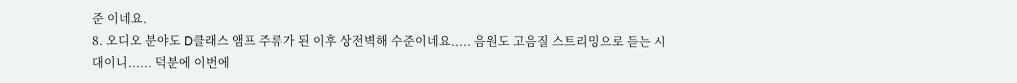준 이네요.
8. 오디오 분야도 D클래스 앰프 주류가 된 이후 상전벽해 수준이네요..... 음원도 고음질 스트리밍으로 듣는 시대이니...... 덕분에 이번에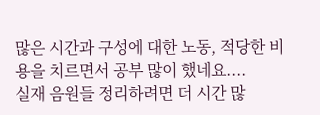많은 시간과 구성에 대한 노동, 적당한 비용을 치르면서 공부 많이 했네요....
실재 음원들 정리하려면 더 시간 많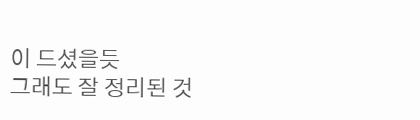이 드셨을듯
그래도 잘 정리된 것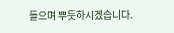들으며 뿌듯하시겠습니다.